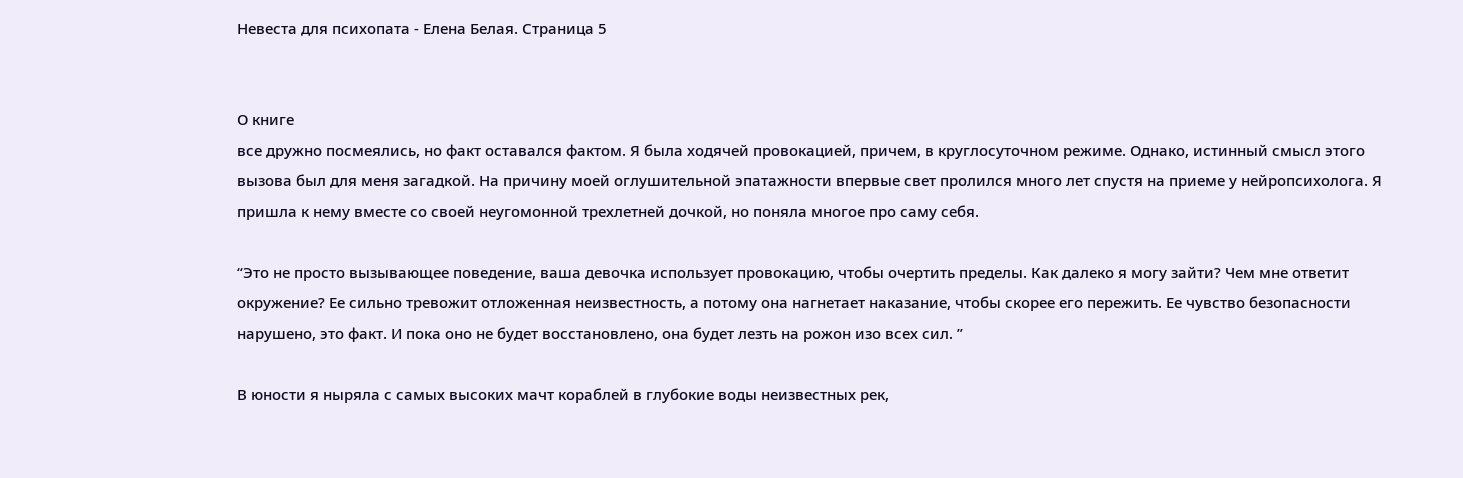Невеста для психопата - Елена Белая. Страница 5


О книге
все дружно посмеялись, но факт оставался фактом. Я была ходячей провокацией, причем, в круглосуточном режиме. Однако, истинный смысл этого вызова был для меня загадкой. На причину моей оглушительной эпатажности впервые свет пролился много лет спустя на приеме у нейропсихолога. Я пришла к нему вместе со своей неугомонной трехлетней дочкой, но поняла многое про саму себя.

“Это не просто вызывающее поведение, ваша девочка использует провокацию, чтобы очертить пределы. Как далеко я могу зайти? Чем мне ответит окружение? Ее сильно тревожит отложенная неизвестность, а потому она нагнетает наказание, чтобы скорее его пережить. Ее чувство безопасности нарушено, это факт. И пока оно не будет восстановлено, она будет лезть на рожон изо всех сил. ”

В юности я ныряла с самых высоких мачт кораблей в глубокие воды неизвестных рек,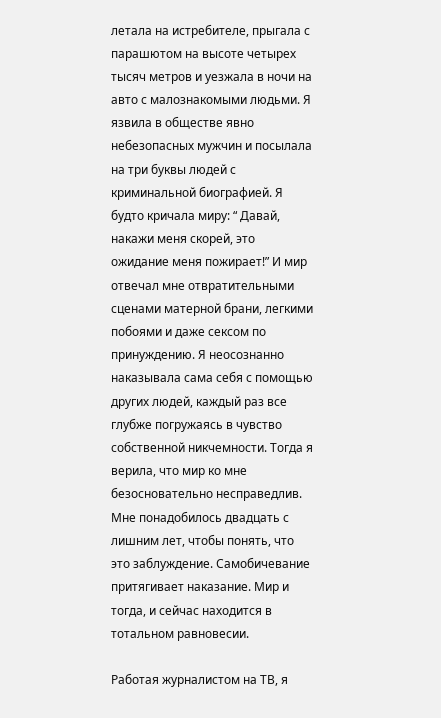летала на истребителе, прыгала с парашютом на высоте четырех тысяч метров и уезжала в ночи на авто с малознакомыми людьми. Я язвила в обществе явно небезопасных мужчин и посылала на три буквы людей с криминальной биографией. Я будто кричала миру: “ Давай, накажи меня скорей, это ожидание меня пожирает!” И мир отвечал мне отвратительными сценами матерной брани, легкими побоями и даже сексом по принуждению. Я неосознанно наказывала сама себя с помощью других людей, каждый раз все глубже погружаясь в чувство собственной никчемности. Тогда я верила, что мир ко мне безосновательно несправедлив. Мне понадобилось двадцать с лишним лет, чтобы понять, что это заблуждение. Самобичевание притягивает наказание. Мир и тогда, и сейчас находится в тотальном равновесии.

Работая журналистом на ТВ, я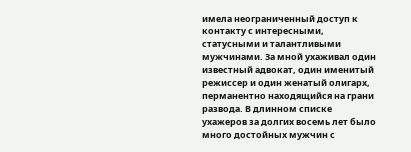имела неограниченный доступ к контакту с интересными, статусными и талантливыми мужчинами. За мной ухаживал один известный адвокат, один именитый режиссер и один женатый олигарх, перманентно находящийся на грани развода. В длинном списке ухажеров за долгих восемь лет было много достойных мужчин с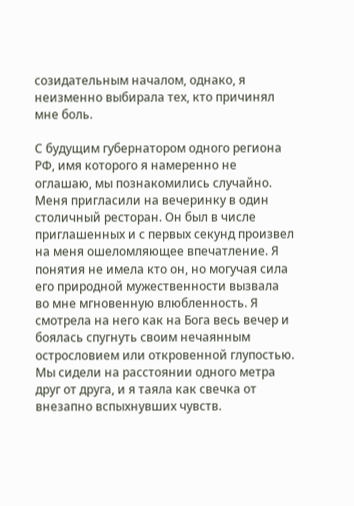созидательным началом, однако, я неизменно выбирала тех, кто причинял мне боль.

С будущим губернатором одного региона РФ, имя которого я намеренно не оглашаю, мы познакомились случайно. Меня пригласили на вечеринку в один столичный ресторан. Он был в числе приглашенных и с первых секунд произвел на меня ошеломляющее впечатление. Я понятия не имела кто он, но могучая сила его природной мужественности вызвала во мне мгновенную влюбленность. Я смотрела на него как на Бога весь вечер и боялась спугнуть своим нечаянным острословием или откровенной глупостью. Мы сидели на расстоянии одного метра друг от друга, и я таяла как свечка от внезапно вспыхнувших чувств.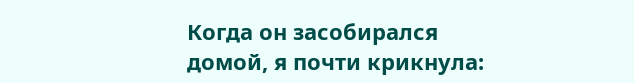Когда он засобирался домой, я почти крикнула: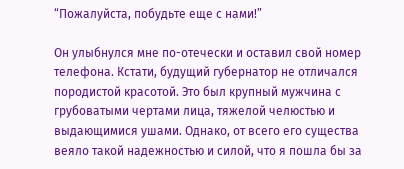“Пожалуйста, побудьте еще с нами!”

Он улыбнулся мне по-отечески и оставил свой номер телефона. Кстати, будущий губернатор не отличался породистой красотой. Это был крупный мужчина с грубоватыми чертами лица, тяжелой челюстью и выдающимися ушами. Однако, от всего его существа веяло такой надежностью и силой, что я пошла бы за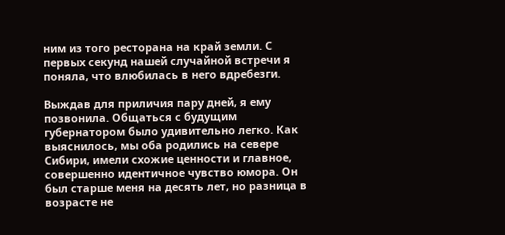ним из того ресторана на край земли. С первых секунд нашей случайной встречи я поняла, что влюбилась в него вдребезги.

Выждав для приличия пару дней, я ему позвонила. Общаться с будущим губернатором было удивительно легко. Как выяснилось, мы оба родились на севере Сибири, имели схожие ценности и главное, совершенно идентичное чувство юмора. Он был старше меня на десять лет, но разница в возрасте не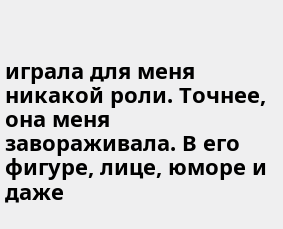играла для меня никакой роли. Точнее, она меня завораживала. В его фигуре, лице, юморе и даже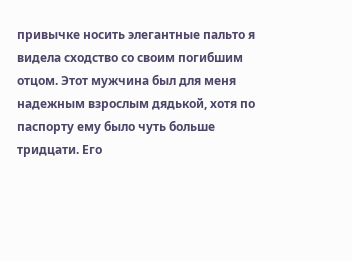привычке носить элегантные пальто я видела сходство со своим погибшим отцом. Этот мужчина был для меня надежным взрослым дядькой, хотя по паспорту ему было чуть больше тридцати. Его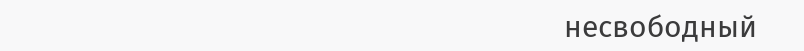несвободный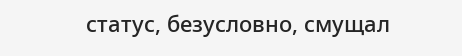статус, безусловно, смущал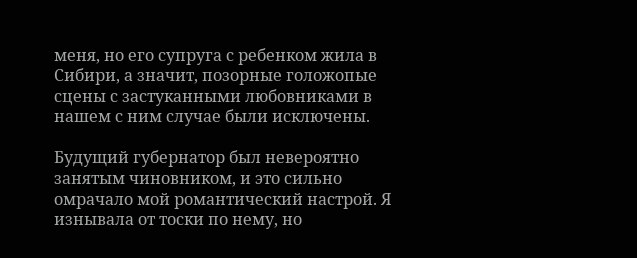меня, но его супруга с ребенком жила в Сибири, а значит, позорные голожопые сцены с застуканными любовниками в нашем с ним случае были исключены.

Будущий губернатор был невероятно занятым чиновником, и это сильно омрачало мой романтический настрой. Я изнывала от тоски по нему, но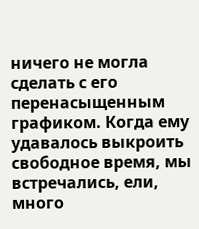ничего не могла сделать с его перенасыщенным графиком. Когда ему удавалось выкроить свободное время, мы встречались, ели, много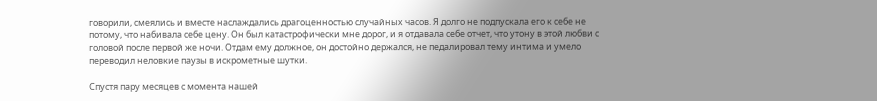говорили, смеялись и вместе наслаждались драгоценностью случайных часов. Я долго не подпускала его к себе не потому, что набивала себе цену. Он был катастрофически мне дорог, и я отдавала себе отчет, что утону в этой любви с головой после первой же ночи. Отдам ему должное, он достойно держался, не педалировал тему интима и умело переводил неловкие паузы в искрометные шутки.

Спустя пару месяцев с момента нашей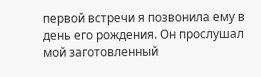первой встречи я позвонила ему в день его рождения. Он прослушал мой заготовленный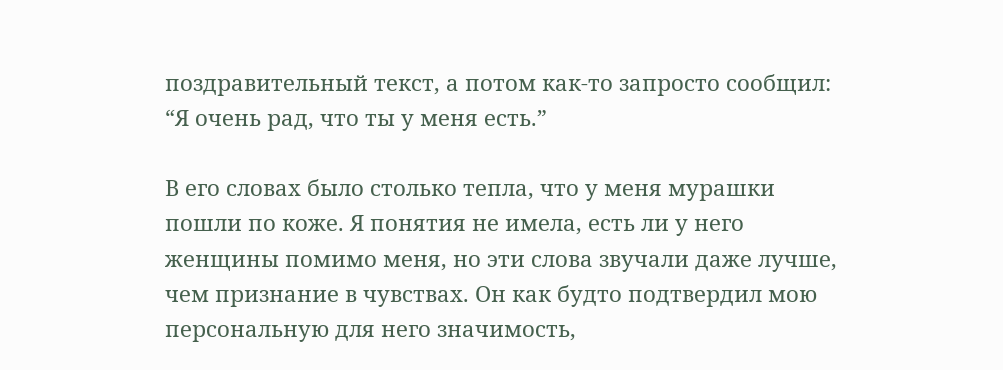поздравительный текст, а потом как-то запросто сообщил: “Я очень рад, что ты у меня есть.”

В его словах было столько тепла, что у меня мурашки пошли по коже. Я понятия не имела, есть ли у него женщины помимо меня, но эти слова звучали даже лучше, чем признание в чувствах. Он как будто подтвердил мою персональную для него значимость,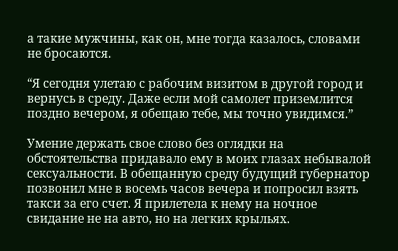а такие мужчины, как он, мне тогда казалось, словами не бросаются.

“Я сегодня улетаю с рабочим визитом в другой город и вернусь в среду. Даже если мой самолет приземлится поздно вечером, я обещаю тебе, мы точно увидимся.”

Умение держать свое слово без оглядки на обстоятельства придавало ему в моих глазах небывалой сексуальности. В обещанную среду будущий губернатор позвонил мне в восемь часов вечера и попросил взять такси за его счет. Я прилетела к нему на ночное свидание не на авто, но на легких крыльях.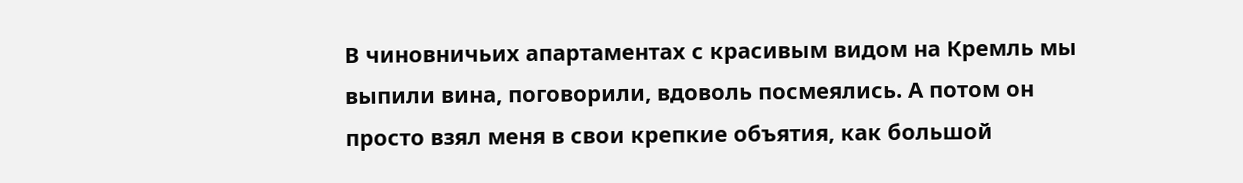В чиновничьих апартаментах с красивым видом на Кремль мы выпили вина, поговорили, вдоволь посмеялись. А потом он просто взял меня в свои крепкие объятия, как большой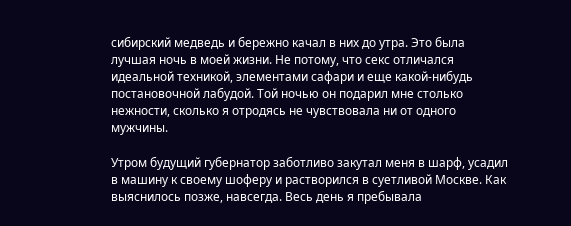сибирский медведь и бережно качал в них до утра. Это была лучшая ночь в моей жизни. Не потому, что секс отличался идеальной техникой, элементами сафари и еще какой-нибудь постановочной лабудой. Той ночью он подарил мне столько нежности, сколько я отродясь не чувствовала ни от одного мужчины.

Утром будущий губернатор заботливо закутал меня в шарф, усадил в машину к своему шоферу и растворился в суетливой Москве. Как выяснилось позже, навсегда. Весь день я пребывала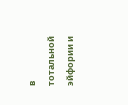в тотальной эйфории и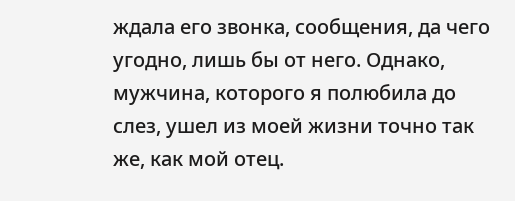ждала его звонка, сообщения, да чего угодно, лишь бы от него. Однако, мужчина, которого я полюбила до слез, ушел из моей жизни точно так же, как мой отец.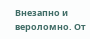Внезапно и вероломно. От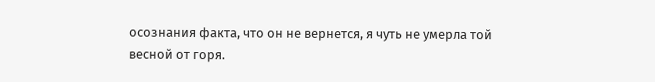осознания факта, что он не вернется, я чуть не умерла той весной от горя.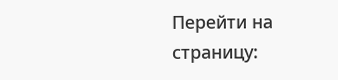Перейти на страницу: